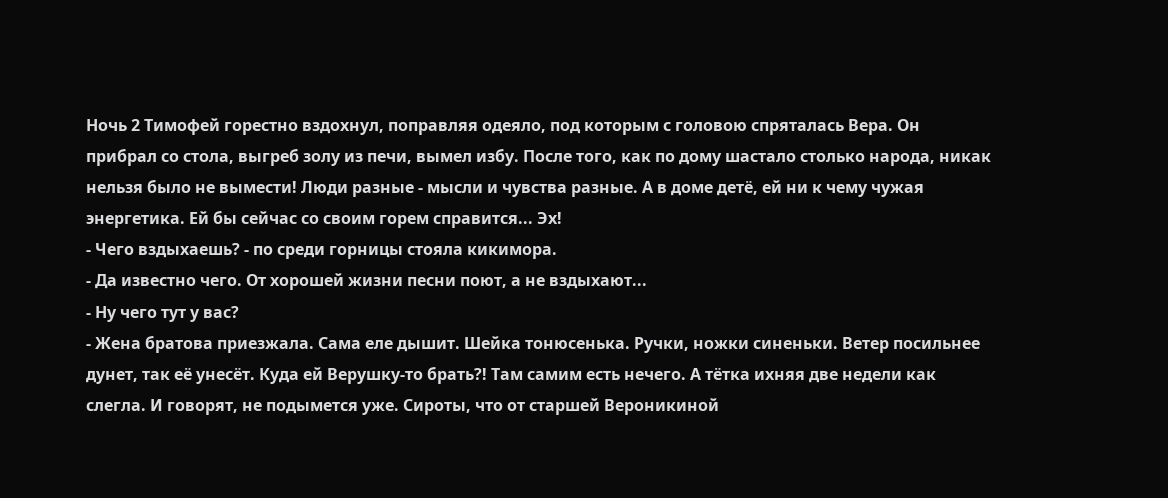Ночь 2 Тимофей горестно вздохнул, поправляя одеяло, под которым с головою спряталась Вера. Он прибрал со стола, выгреб золу из печи, вымел избу. После того, как по дому шастало столько народа, никак нельзя было не вымести! Люди разные - мысли и чувства разные. А в доме детё, ей ни к чему чужая энергетика. Ей бы сейчас со своим горем справится... Эх!
- Чего вздыхаешь? - по среди горницы стояла кикимора.
- Да известно чего. От хорошей жизни песни поют, а не вздыхают...
- Ну чего тут у вас?
- Жена братова приезжала. Сама еле дышит. Шейка тонюсенька. Ручки, ножки синеньки. Ветер посильнее дунет, так её унесёт. Куда ей Верушку-то брать?! Там самим есть нечего. А тётка ихняя две недели как слегла. И говорят, не подымется уже. Сироты, что от старшей Вероникиной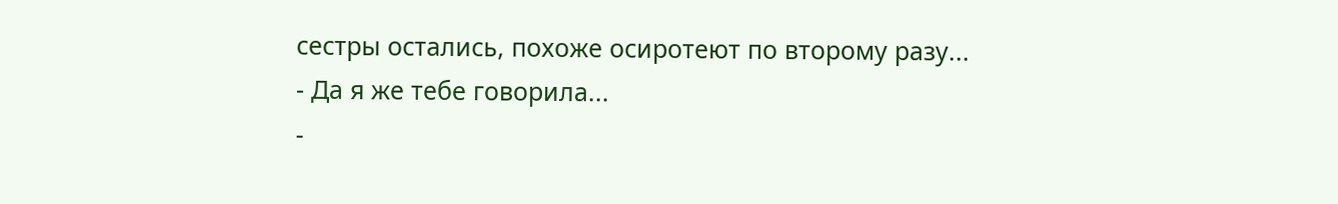сестры остались, похоже осиротеют по второму разу...
- Да я же тебе говорила...
-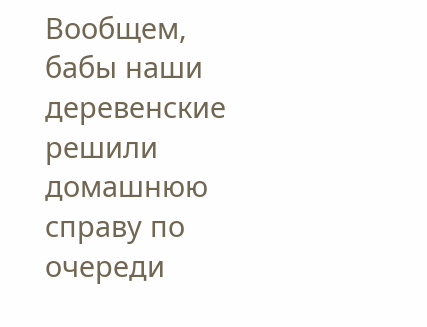Вообщем, бабы наши деревенские решили домашнюю справу по очереди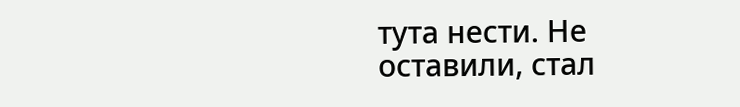тута нести. Не оставили, стал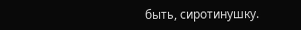быть, сиротинушку.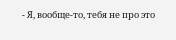- Я, вообще-то, тебя не про это